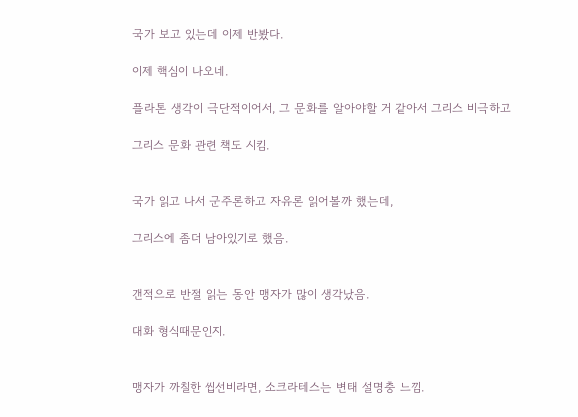국가 보고 있는데 이제 반봤다.

이제 핵심이 나오네.

플라톤 생각이 극단적이어서, 그 문화를 알아야할 거 같아서 그리스 비극하고

그리스 문화 관련 책도 시킴.


국가 읽고 나서 군주론하고 자유론 읽어볼까 했는데,

그리스에 좀더 남아있기로 했음.


갠적으로 반절 읽는 동안 맹자가 많이 생각났음.

대화 형식때문인지.


맹자가 까칠한 씹선비라면, 소크라테스는 변태 설명충 느낌.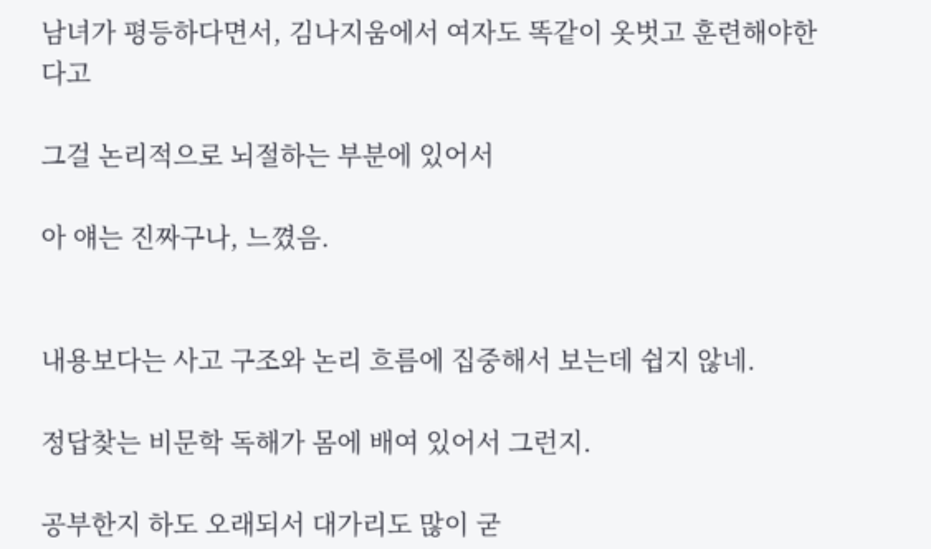남녀가 평등하다면서, 김나지움에서 여자도 똑같이 옷벗고 훈련해야한다고

그걸 논리적으로 뇌절하는 부분에 있어서

아 얘는 진짜구나, 느꼈음.


내용보다는 사고 구조와 논리 흐름에 집중해서 보는데 쉽지 않네.

정답찾는 비문학 독해가 몸에 배여 있어서 그런지.

공부한지 하도 오래되서 대가리도 많이 굳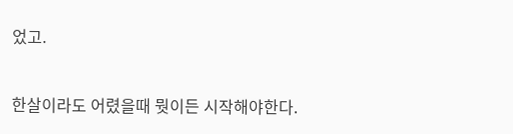었고.


한살이라도 어렸을때 뭣이든 시작해야한다.